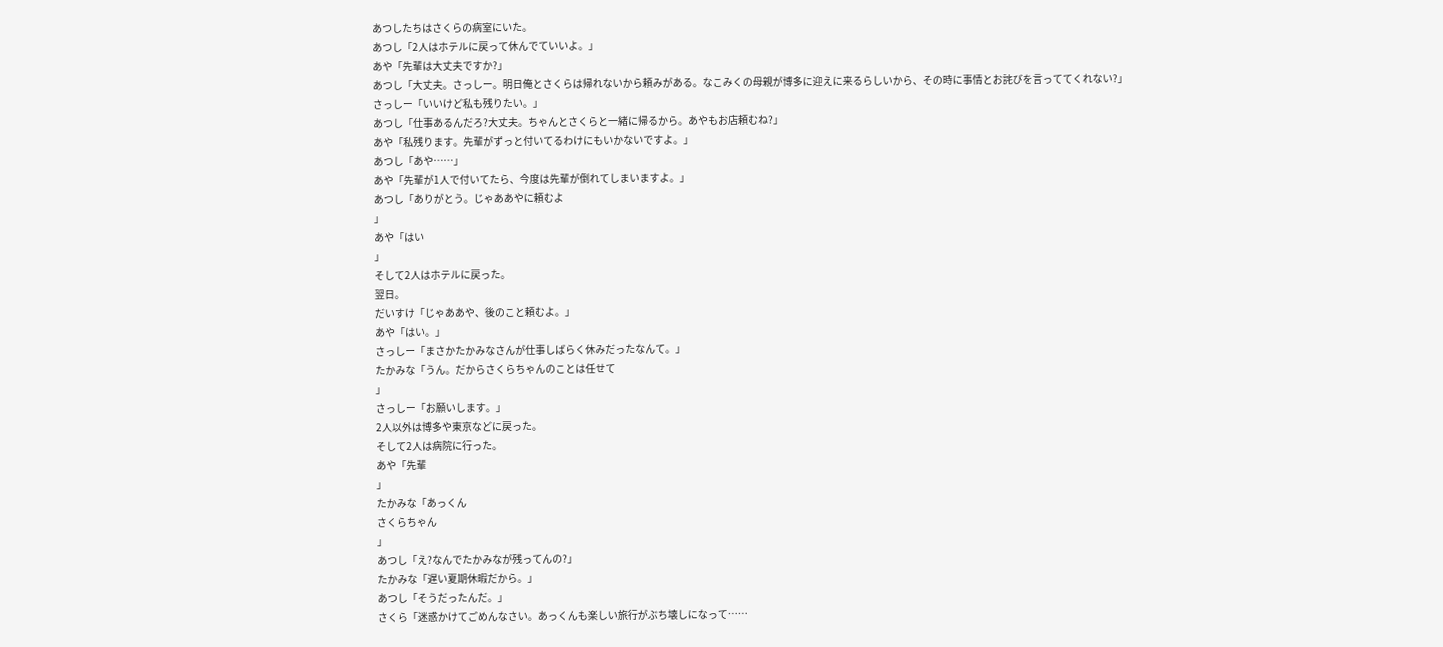あつしたちはさくらの病室にいた。
あつし「2人はホテルに戻って休んでていいよ。」
あや「先輩は大丈夫ですか?」
あつし「大丈夫。さっしー。明日俺とさくらは帰れないから頼みがある。なこみくの母親が博多に迎えに来るらしいから、その時に事情とお詫びを言っててくれない?」
さっしー「いいけど私も残りたい。」
あつし「仕事あるんだろ?大丈夫。ちゃんとさくらと一緒に帰るから。あやもお店頼むね?」
あや「私残ります。先輩がずっと付いてるわけにもいかないですよ。」
あつし「あや……」
あや「先輩が1人で付いてたら、今度は先輩が倒れてしまいますよ。」
あつし「ありがとう。じゃああやに頼むよ
」
あや「はい
」
そして2人はホテルに戻った。
翌日。
だいすけ「じゃああや、後のこと頼むよ。」
あや「はい。」
さっしー「まさかたかみなさんが仕事しばらく休みだったなんて。」
たかみな「うん。だからさくらちゃんのことは任せて
」
さっしー「お願いします。」
2人以外は博多や東京などに戻った。
そして2人は病院に行った。
あや「先輩
」
たかみな「あっくん
さくらちゃん
」
あつし「え?なんでたかみなが残ってんの?」
たかみな「遅い夏期休暇だから。」
あつし「そうだったんだ。」
さくら「迷惑かけてごめんなさい。あっくんも楽しい旅行がぶち壊しになって……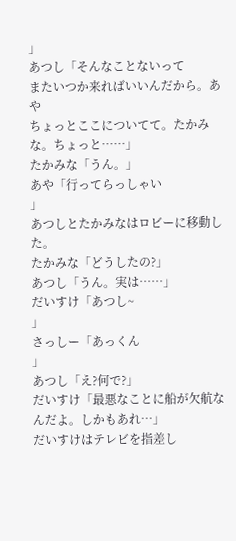」
あつし「そんなことないって
またいつか来ればいいんだから。あや
ちょっとここについてて。たかみな。ちょっと……」
たかみな「うん。」
あや「行ってらっしゃい
」
あつしとたかみなはロビーに移動した。
たかみな「どうしたの?」
あつし「うん。実は……」
だいすけ「あつし~
」
さっしー「あっくん
」
あつし「え?何で?」
だいすけ「最悪なことに船が欠航なんだよ。しかもあれ…」
だいすけはテレビを指差し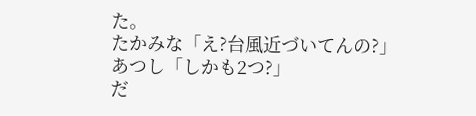た。
たかみな「え?台風近づいてんの?」
あつし「しかも2つ?」
だ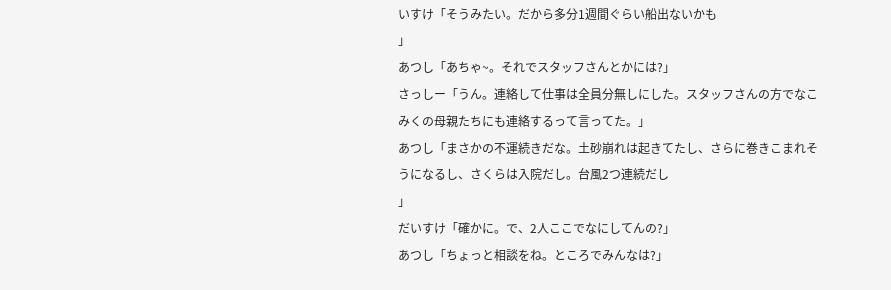いすけ「そうみたい。だから多分1週間ぐらい船出ないかも
」
あつし「あちゃ~。それでスタッフさんとかには?」
さっしー「うん。連絡して仕事は全員分無しにした。スタッフさんの方でなこみくの母親たちにも連絡するって言ってた。」
あつし「まさかの不運続きだな。土砂崩れは起きてたし、さらに巻きこまれそうになるし、さくらは入院だし。台風2つ連続だし
」
だいすけ「確かに。で、2人ここでなにしてんの?」
あつし「ちょっと相談をね。ところでみんなは?」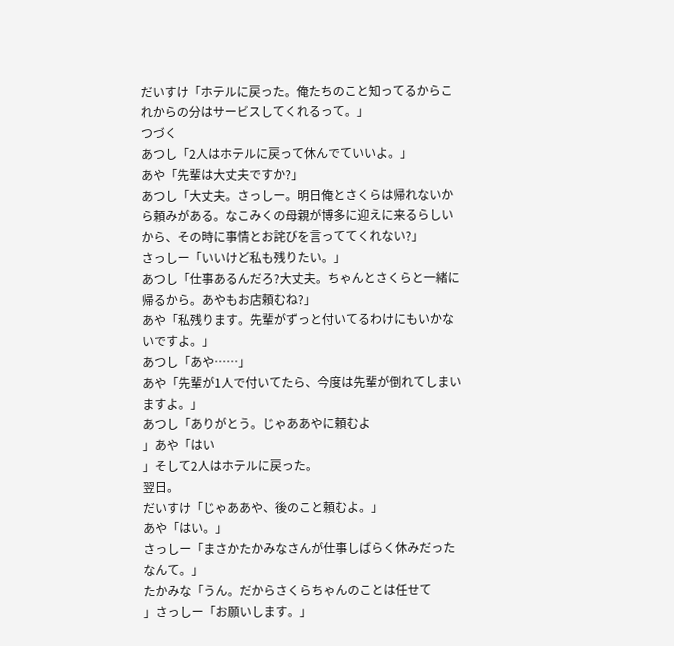だいすけ「ホテルに戻った。俺たちのこと知ってるからこれからの分はサービスしてくれるって。」
つづく
あつし「2人はホテルに戻って休んでていいよ。」
あや「先輩は大丈夫ですか?」
あつし「大丈夫。さっしー。明日俺とさくらは帰れないから頼みがある。なこみくの母親が博多に迎えに来るらしいから、その時に事情とお詫びを言っててくれない?」
さっしー「いいけど私も残りたい。」
あつし「仕事あるんだろ?大丈夫。ちゃんとさくらと一緒に帰るから。あやもお店頼むね?」
あや「私残ります。先輩がずっと付いてるわけにもいかないですよ。」
あつし「あや……」
あや「先輩が1人で付いてたら、今度は先輩が倒れてしまいますよ。」
あつし「ありがとう。じゃああやに頼むよ
」あや「はい
」そして2人はホテルに戻った。
翌日。
だいすけ「じゃああや、後のこと頼むよ。」
あや「はい。」
さっしー「まさかたかみなさんが仕事しばらく休みだったなんて。」
たかみな「うん。だからさくらちゃんのことは任せて
」さっしー「お願いします。」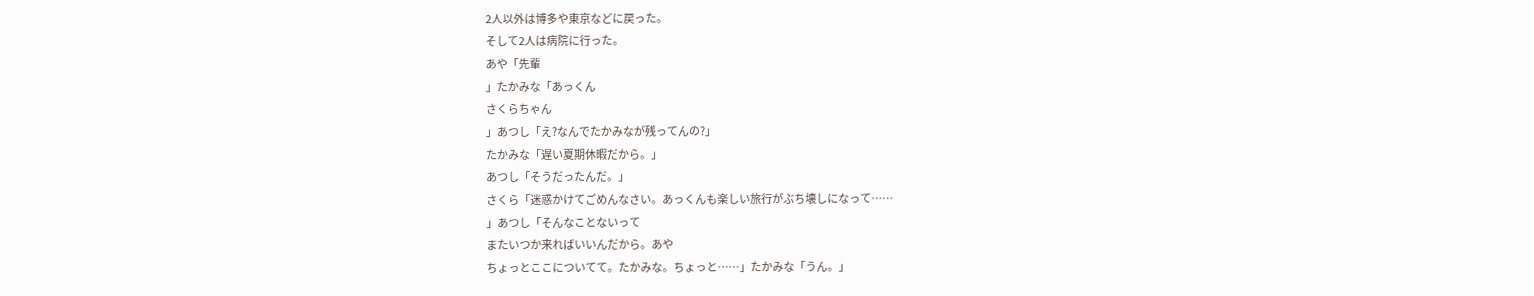2人以外は博多や東京などに戻った。
そして2人は病院に行った。
あや「先輩
」たかみな「あっくん
さくらちゃん
」あつし「え?なんでたかみなが残ってんの?」
たかみな「遅い夏期休暇だから。」
あつし「そうだったんだ。」
さくら「迷惑かけてごめんなさい。あっくんも楽しい旅行がぶち壊しになって……
」あつし「そんなことないって
またいつか来ればいいんだから。あや
ちょっとここについてて。たかみな。ちょっと……」たかみな「うん。」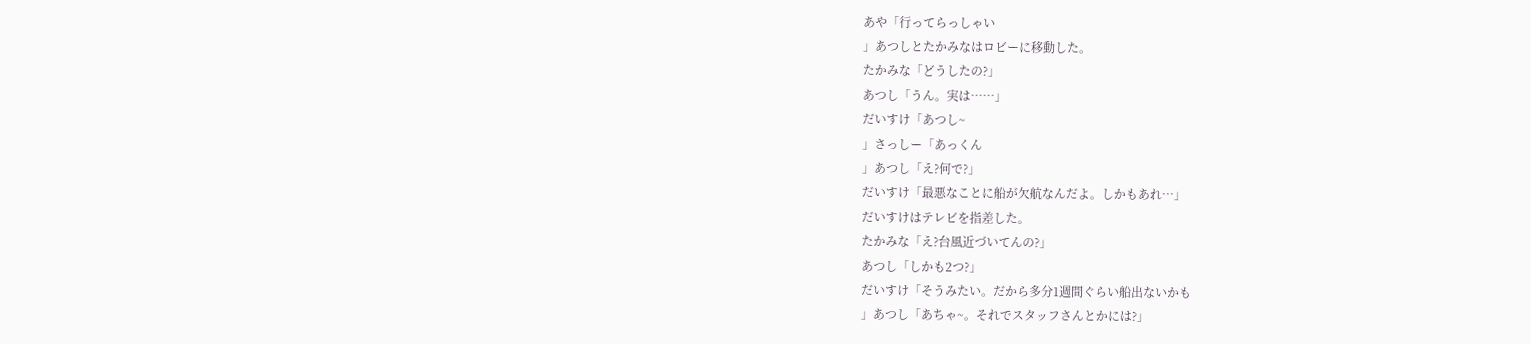あや「行ってらっしゃい
」あつしとたかみなはロビーに移動した。
たかみな「どうしたの?」
あつし「うん。実は……」
だいすけ「あつし~
」さっしー「あっくん
」あつし「え?何で?」
だいすけ「最悪なことに船が欠航なんだよ。しかもあれ…」
だいすけはテレビを指差した。
たかみな「え?台風近づいてんの?」
あつし「しかも2つ?」
だいすけ「そうみたい。だから多分1週間ぐらい船出ないかも
」あつし「あちゃ~。それでスタッフさんとかには?」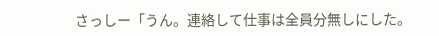さっしー「うん。連絡して仕事は全員分無しにした。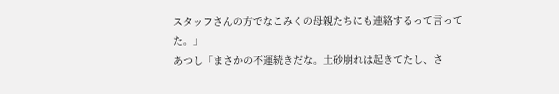スタッフさんの方でなこみくの母親たちにも連絡するって言ってた。」
あつし「まさかの不運続きだな。土砂崩れは起きてたし、さ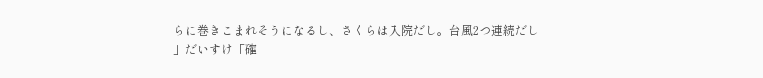らに巻きこまれそうになるし、さくらは入院だし。台風2つ連続だし
」だいすけ「確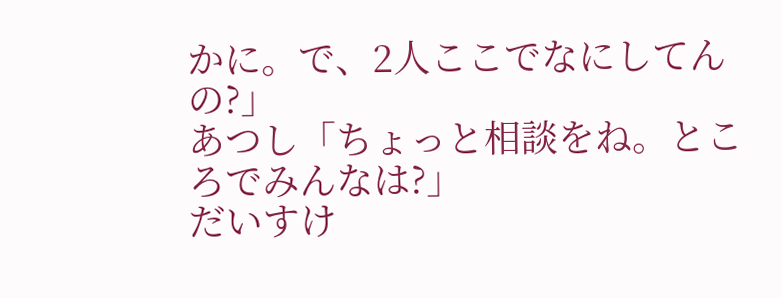かに。で、2人ここでなにしてんの?」
あつし「ちょっと相談をね。ところでみんなは?」
だいすけ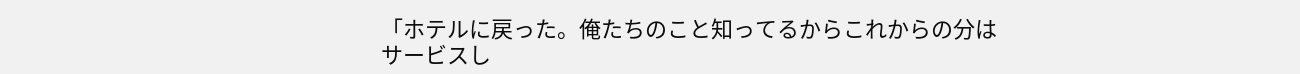「ホテルに戻った。俺たちのこと知ってるからこれからの分はサービスし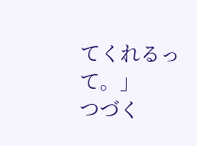てくれるって。」
つづく